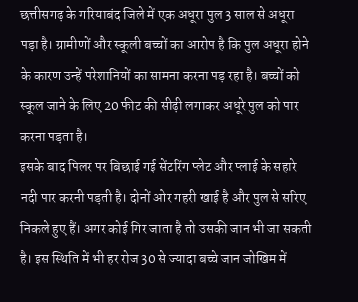छत्तीसगढ़ के गरियाबंद जिले में एक अधूरा पुल 3 साल से अधूरा पड़ा है। ग्रामीणों और स्कूली बच्चों का आरोप है कि पुल अधूरा होने के कारण उन्हें परेशानियों का सामना करना पड़ रहा है। बच्चों को स्कूल जाने के लिए 20 फीट की सीढ़ी लगाकर अधूरे पुल को पार करना पड़ता है।
इसके बाद पिलर पर बिछाई गई सेंटरिंग प्लेट और प्लाई के सहारे नदी पार करनी पड़ती है। दोनों ओर गहरी खाई है और पुल से सरिए निकले हुए हैं। अगर कोई गिर जाता है तो उसकी जान भी जा सकती है। इस स्थिति में भी हर रोज 30 से ज्यादा बच्चे जान जोखिम में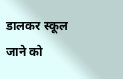डालकर स्कूल जाने को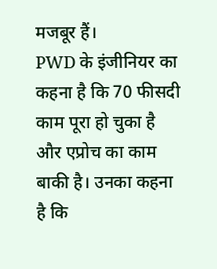मजबूर हैं।
PWD के इंजीनियर का कहना है कि 70 फीसदी काम पूरा हो चुका है और एप्रोच का काम बाकी है। उनका कहना है कि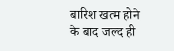बारिश खत्म होने के बाद जल्द ही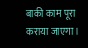बाकी काम पूरा कराया जाएगा।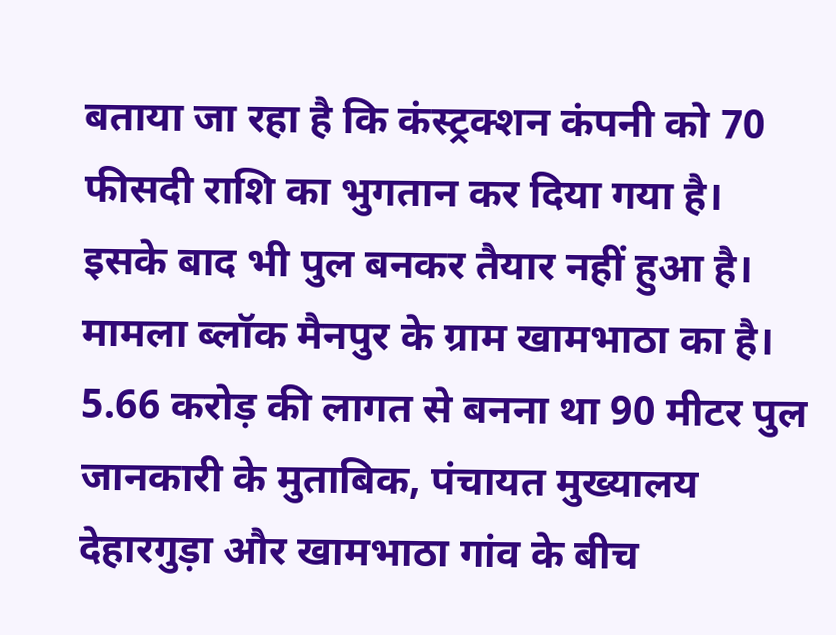बताया जा रहा है कि कंस्ट्रक्शन कंपनी को 70 फीसदी राशि का भुगतान कर दिया गया है। इसके बाद भी पुल बनकर तैयार नहीं हुआ है। मामला ब्लॉक मैनपुर के ग्राम खामभाठा का है।
5.66 करोड़ की लागत से बनना था 90 मीटर पुल
जानकारी के मुताबिक, पंचायत मुख्यालय देहारगुड़ा और खामभाठा गांव के बीच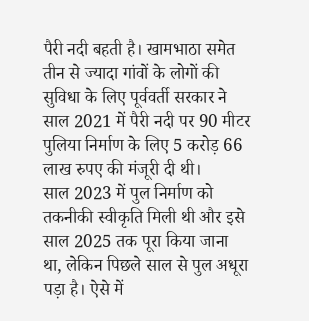पैरी नदी बहती है। खामभाठा समेत तीन से ज्यादा गांवों के लोगों की सुविधा के लिए पूर्ववर्ती सरकार ने साल 2021 में पैरी नदी पर 90 मीटर पुलिया निर्माण के लिए 5 करोड़ 66 लाख रुपए की मंजूरी दी थी।
साल 2023 में पुल निर्माण को तकनीकी स्वीकृति मिली थी और इसे साल 2025 तक पूरा किया जाना था, लेकिन पिछले साल से पुल अधूरा पड़ा है। ऐसे में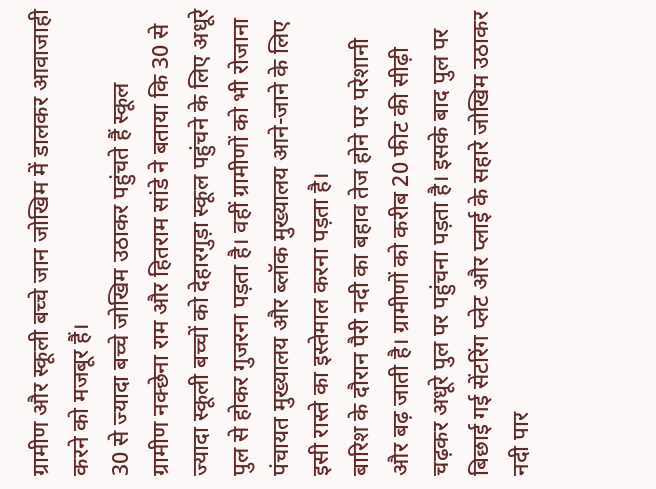ग्रामीण और स्कूली बच्चे जान जोखिम में डालकर आवाजाही करने को मजबूर हैं।
30 से ज्यादा बच्चे जोखिम उठाकर पहुंचते हैं स्कूल
ग्रामीण नक्छेना राम और हितराम सांडे ने बताया कि 30 से ज्यादा स्कूली बच्चों को देहारगुड़ा स्कूल पहुंचने के लिए अधूरे पुल से होकर गुजरना पड़ता है। वहीं ग्रामीणों को भी रोजाना पंचायत मुख्यालय और ब्लॉक मुख्यालय आने-जाने के लिए इसी रास्ते का इस्तेमाल करना पड़ता है।
बारिश के दौरान पैरी नदी का बहाव तेज होने पर परेशानी और बढ़ जाती है। ग्रामीणों को करीब 20 फीट की सीढ़ी चढ़कर अधूरे पुल पर पहुंचना पड़ता है। इसके बाद पुल पर बिछाई गई सेंटरिंग प्लेट और प्लाई के सहारे जोखिम उठाकर नदी पार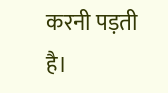करनी पड़ती है।